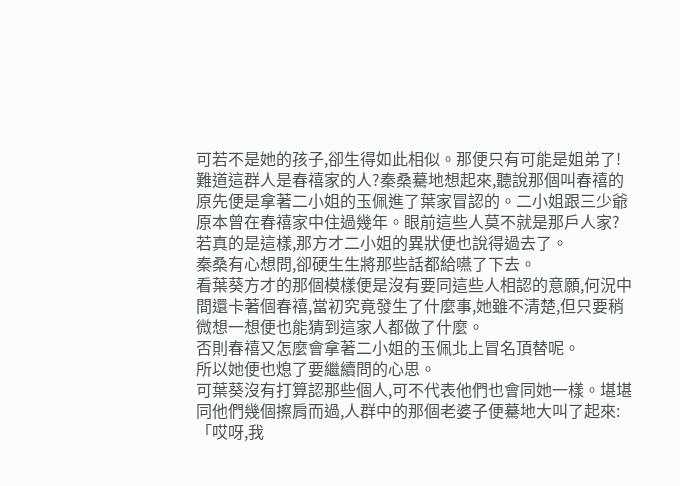可若不是她的孩子,卻生得如此相似。那便只有可能是姐弟了!
難道這群人是春禧家的人?秦桑驀地想起來,聽說那個叫春禧的原先便是拿著二小姐的玉佩進了葉家冒認的。二小姐跟三少爺原本曾在春禧家中住過幾年。眼前這些人莫不就是那戶人家?若真的是這樣,那方才二小姐的異狀便也說得過去了。
秦桑有心想問,卻硬生生將那些話都給嚥了下去。
看葉葵方才的那個模樣便是沒有要同這些人相認的意願,何況中間還卡著個春禧,當初究竟發生了什麼事,她雖不清楚,但只要稍微想一想便也能猜到這家人都做了什麼。
否則春禧又怎麼會拿著二小姐的玉佩北上冒名頂替呢。
所以她便也熄了要繼續問的心思。
可葉葵沒有打算認那些個人,可不代表他們也會同她一樣。堪堪同他們幾個擦肩而過,人群中的那個老婆子便驀地大叫了起來:「哎呀,我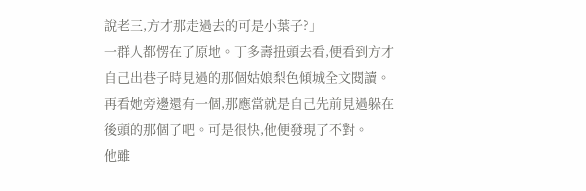說老三,方才那走過去的可是小葉子?」
一群人都愣在了原地。丁多壽扭頭去看,便看到方才自己出巷子時見過的那個姑娘梨色傾城全文閱讀。再看她旁邊還有一個,那應當就是自己先前見過躲在後頭的那個了吧。可是很快,他便發現了不對。
他雖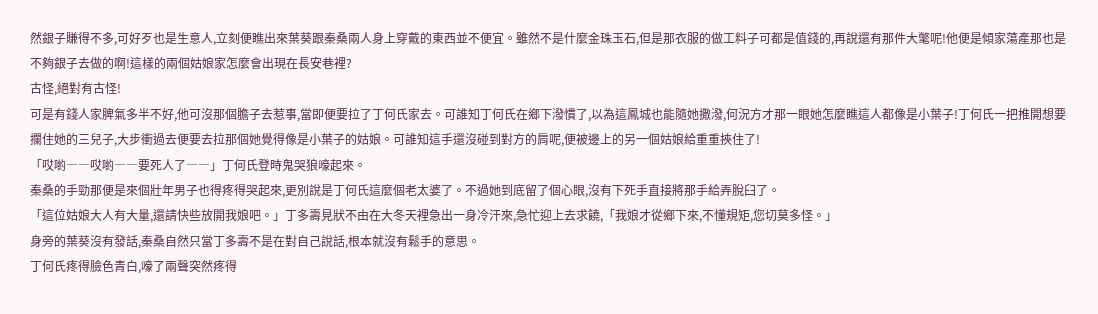然銀子賺得不多,可好歹也是生意人,立刻便瞧出來葉葵跟秦桑兩人身上穿戴的東西並不便宜。雖然不是什麼金珠玉石,但是那衣服的做工料子可都是值錢的,再說還有那件大氅呢!他便是傾家蕩產那也是不夠銀子去做的啊!這樣的兩個姑娘家怎麼會出現在長安巷裡?
古怪,絕對有古怪!
可是有錢人家脾氣多半不好,他可沒那個膽子去惹事,當即便要拉了丁何氏家去。可誰知丁何氏在鄉下潑慣了,以為這鳳城也能隨她撒潑,何況方才那一眼她怎麼瞧這人都像是小葉子!丁何氏一把推開想要攔住她的三兒子,大步衝過去便要去拉那個她覺得像是小葉子的姑娘。可誰知這手還沒碰到對方的肩呢,便被邊上的另一個姑娘給重重挾住了!
「哎喲――哎喲――要死人了――」丁何氏登時鬼哭狼嚎起來。
秦桑的手勁那便是來個壯年男子也得疼得哭起來,更別說是丁何氏這麼個老太婆了。不過她到底留了個心眼,沒有下死手直接將那手給弄脫臼了。
「這位姑娘大人有大量,還請快些放開我娘吧。」丁多壽見狀不由在大冬天裡急出一身冷汗來,急忙迎上去求饒,「我娘才從鄉下來,不懂規矩,您切莫多怪。」
身旁的葉葵沒有發話,秦桑自然只當丁多壽不是在對自己說話,根本就沒有鬆手的意思。
丁何氏疼得臉色青白,嚎了兩聲突然疼得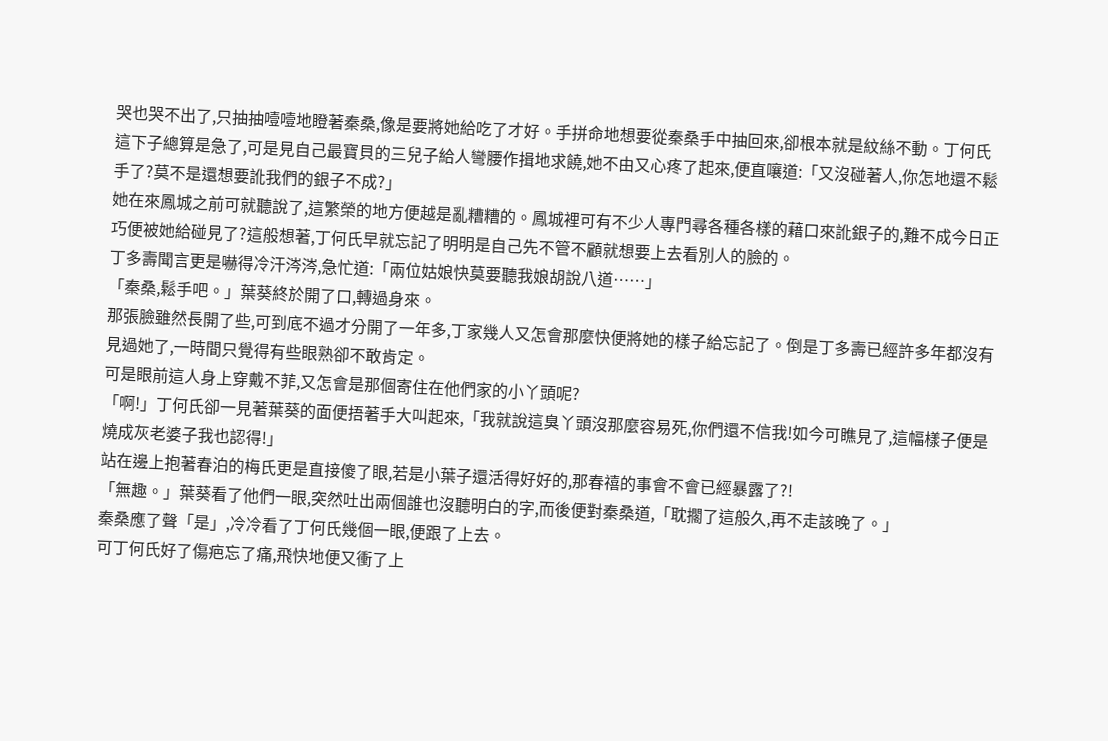哭也哭不出了,只抽抽噎噎地瞪著秦桑,像是要將她給吃了才好。手拼命地想要從秦桑手中抽回來,卻根本就是紋絲不動。丁何氏這下子總算是急了,可是見自己最寶貝的三兒子給人彎腰作揖地求饒,她不由又心疼了起來,便直嚷道:「又沒碰著人,你怎地還不鬆手了?莫不是還想要訛我們的銀子不成?」
她在來鳳城之前可就聽說了,這繁榮的地方便越是亂糟糟的。鳳城裡可有不少人專門尋各種各樣的藉口來訛銀子的,難不成今日正巧便被她給碰見了?這般想著,丁何氏早就忘記了明明是自己先不管不顧就想要上去看別人的臉的。
丁多壽聞言更是嚇得冷汗涔涔,急忙道:「兩位姑娘快莫要聽我娘胡說八道……」
「秦桑,鬆手吧。」葉葵終於開了口,轉過身來。
那張臉雖然長開了些,可到底不過才分開了一年多,丁家幾人又怎會那麼快便將她的樣子給忘記了。倒是丁多壽已經許多年都沒有見過她了,一時間只覺得有些眼熟卻不敢肯定。
可是眼前這人身上穿戴不菲,又怎會是那個寄住在他們家的小丫頭呢?
「啊!」丁何氏卻一見著葉葵的面便捂著手大叫起來,「我就說這臭丫頭沒那麼容易死,你們還不信我!如今可瞧見了,這幅樣子便是燒成灰老婆子我也認得!」
站在邊上抱著春泊的梅氏更是直接傻了眼,若是小葉子還活得好好的,那春禧的事會不會已經暴露了?!
「無趣。」葉葵看了他們一眼,突然吐出兩個誰也沒聽明白的字,而後便對秦桑道,「耽擱了這般久,再不走該晚了。」
秦桑應了聲「是」,冷冷看了丁何氏幾個一眼,便跟了上去。
可丁何氏好了傷疤忘了痛,飛快地便又衝了上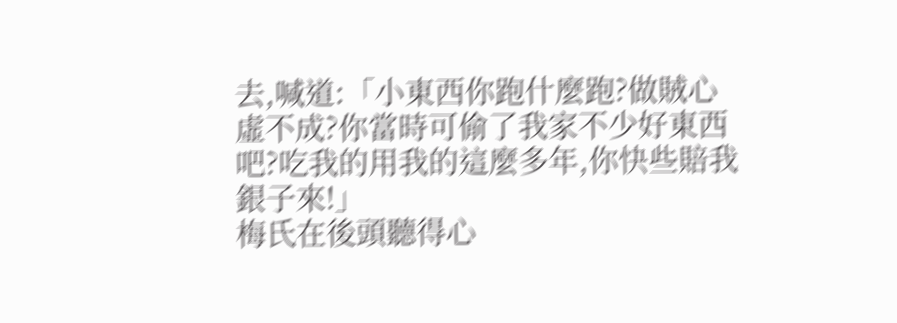去,喊道:「小東西你跑什麼跑?做賊心虛不成?你當時可偷了我家不少好東西吧?吃我的用我的這麼多年,你快些賠我銀子來!」
梅氏在後頭聽得心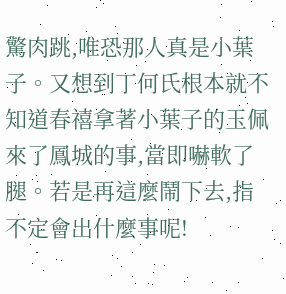驚肉跳,唯恐那人真是小葉子。又想到丁何氏根本就不知道春禧拿著小葉子的玉佩來了鳳城的事,當即嚇軟了腿。若是再這麼鬧下去,指不定會出什麼事呢!